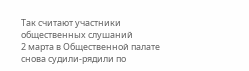Так считают участники общественных слушаний
2 марта в Общественной палате снова судили-рядили по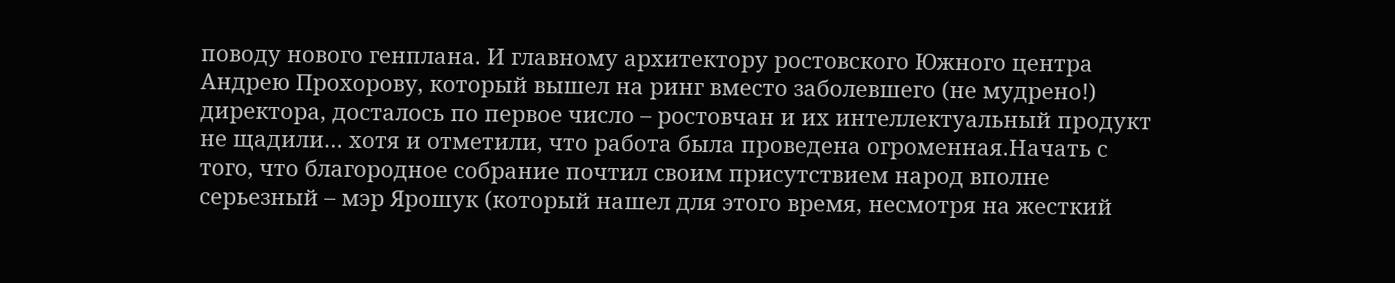поводу нового генплана. И главному архитектору ростовского Южного центра Андрею Прохорову, который вышел на ринг вместо заболевшего (не мудрено!) директора, досталось по первое число – ростовчан и их интеллектуальный продукт не щадили… хотя и отметили, что работа была проведена огроменная.Начать с того, что благородное собрание почтил своим присутствием народ вполне серьезный – мэр Ярошук (который нашел для этого время, несмотря на жесткий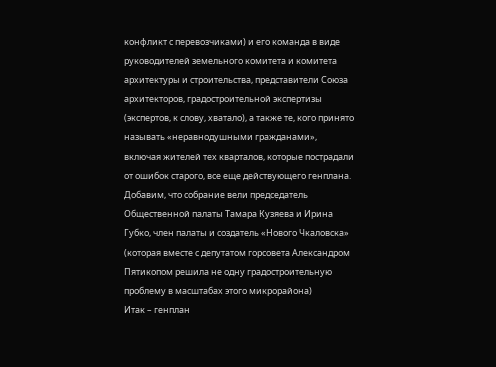конфликт с перевозчиками) и его команда в виде руководителей земельного комитета и комитета архитектуры и строительства, представители Союза архитекторов, градостроительной экспертизы (экспертов, к слову, хватало), а также те, кого принято называть «неравнодушными гражданами», включая жителей тех кварталов, которые пострадали от ошибок старого, все еще действующего генплана.
Добавим, что собрание вели председатель Общественной палаты Тамара Кузяева и Ирина Губко, член палаты и создатель «Нового Чкаловска» (которая вместе с депутатом горсовета Александром Пятикопом решила не одну градостроительную проблему в масштабах этого микрорайона)
Итак – генплан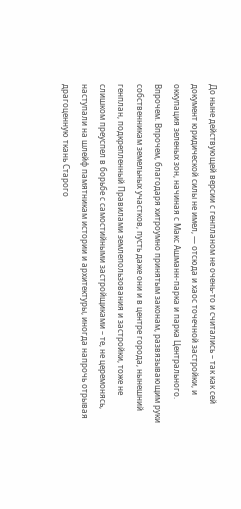До ныне действующей версии с генпланом не очень-то и считались – так как сей документ юридической силы не имел, — отсюда и хаос точечной застройки, и оккупация зеленых зон, начиная с Макс Ашманн-парка и парка Центрального.
Впрочем. Впрочем, благодаря хитроумно принятым законам, развязывающим руки собственникам земельных участков, пусть даже они и в центре города, нынешний генплан, подкрепленный Правилами землепользования и застройки, тоже не слишком преуспел в борьбе с самостийными застройщиками – те, не церемонясь, наступали на шлейф памятникам истории и архитектуры, иногда напрочь отрывая драгоценную ткань Старого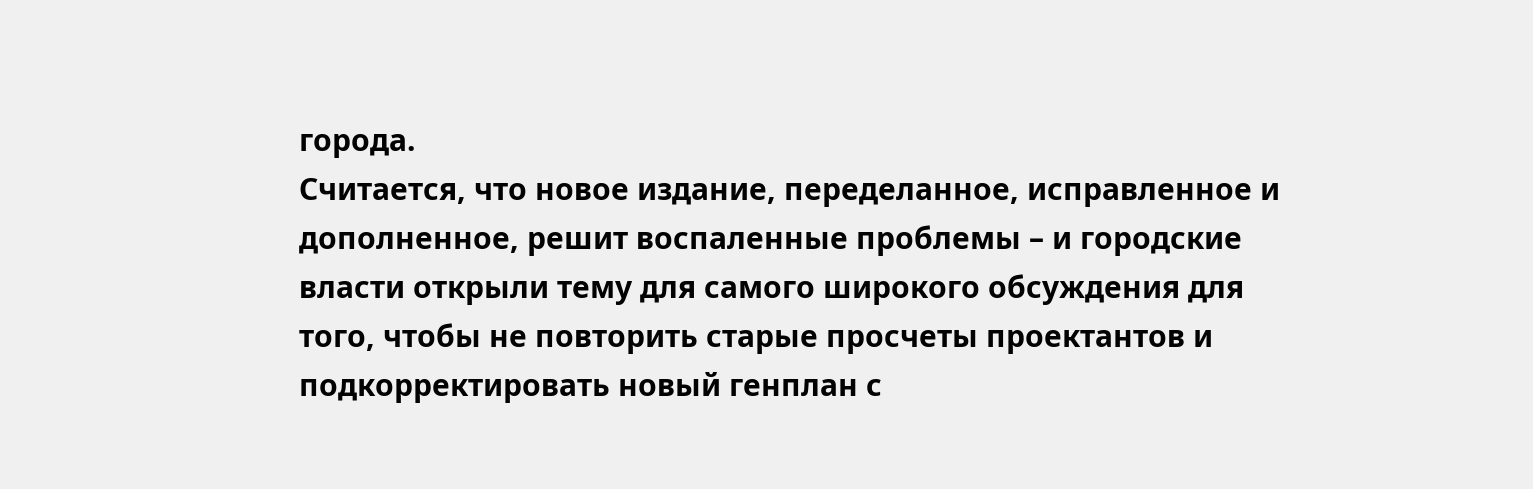города.
Считается, что новое издание, переделанное, исправленное и дополненное, решит воспаленные проблемы – и городские власти открыли тему для самого широкого обсуждения для того, чтобы не повторить старые просчеты проектантов и подкорректировать новый генплан с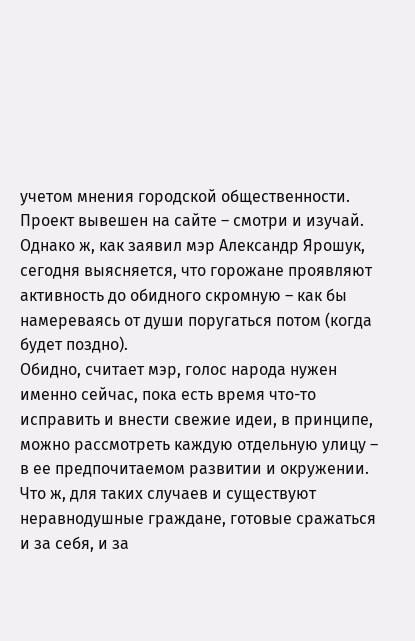учетом мнения городской общественности. Проект вывешен на сайте – смотри и изучай.
Однако ж, как заявил мэр Александр Ярошук, сегодня выясняется, что горожане проявляют активность до обидного скромную – как бы намереваясь от души поругаться потом (когда будет поздно).
Обидно, считает мэр, голос народа нужен именно сейчас, пока есть время что-то исправить и внести свежие идеи, в принципе, можно рассмотреть каждую отдельную улицу – в ее предпочитаемом развитии и окружении.
Что ж, для таких случаев и существуют неравнодушные граждане, готовые сражаться и за себя, и за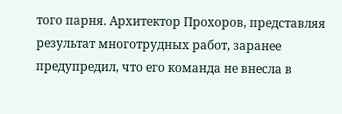того парня. Архитектор Прохоров, представляя результат многотрудных работ, заранее предупредил, что его команда не внесла в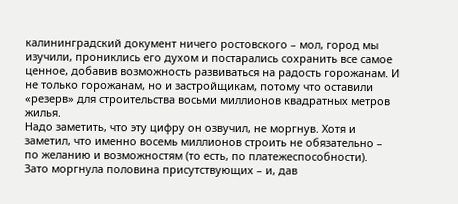калининградский документ ничего ростовского – мол, город мы изучили, прониклись его духом и постарались сохранить все самое ценное, добавив возможность развиваться на радость горожанам. И не только горожанам, но и застройщикам, потому что оставили «резерв» для строительства восьми миллионов квадратных метров жилья.
Надо заметить, что эту цифру он озвучил, не моргнув. Хотя и заметил, что именно восемь миллионов строить не обязательно – по желанию и возможностям (то есть, по платежеспособности).
Зато моргнула половина присутствующих – и, дав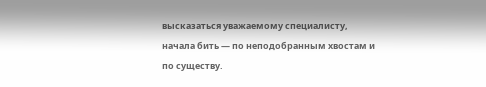высказаться уважаемому специалисту, начала бить — по неподобранным хвостам и по существу.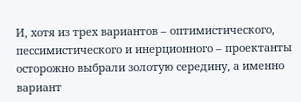И, хотя из трех вариантов – оптимистического, пессимистического и инерционного – проектанты осторожно выбрали золотую середину, а именно вариант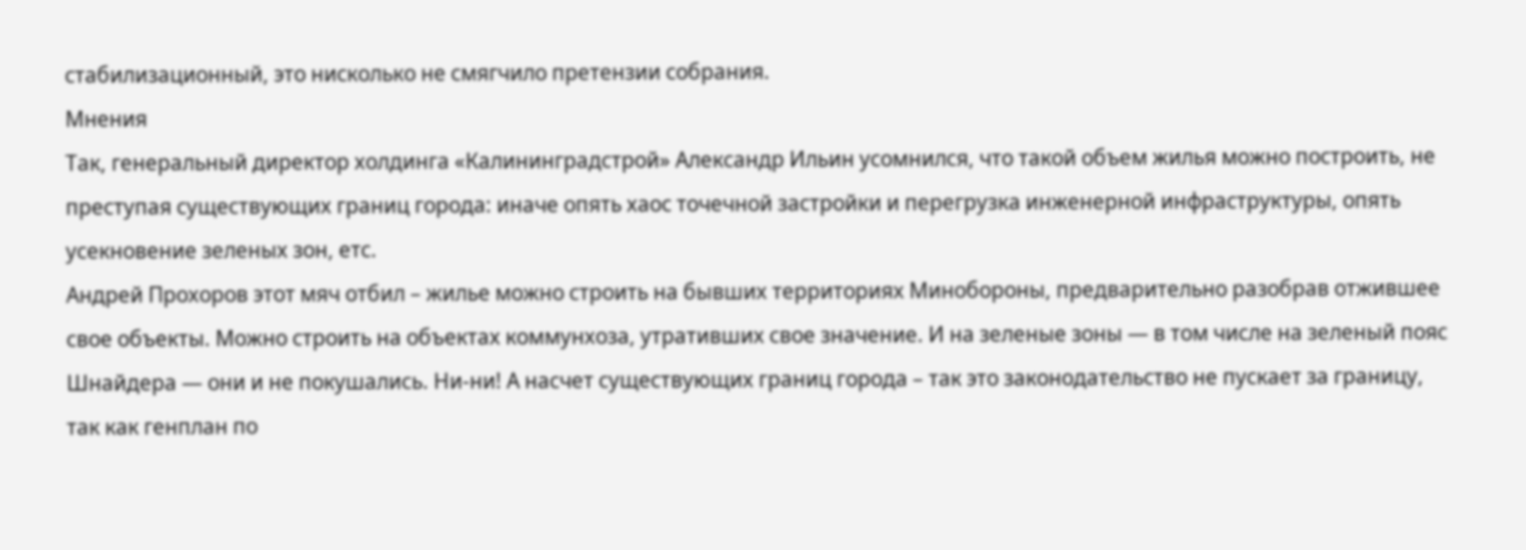стабилизационный, это нисколько не смягчило претензии собрания.
Мнения
Так, генеральный директор холдинга «Калининградстрой» Александр Ильин усомнился, что такой объем жилья можно построить, не преступая существующих границ города: иначе опять хаос точечной застройки и перегрузка инженерной инфраструктуры, опять усекновение зеленых зон, етс.
Андрей Прохоров этот мяч отбил – жилье можно строить на бывших территориях Минобороны, предварительно разобрав отжившее свое объекты. Можно строить на объектах коммунхоза, утративших свое значение. И на зеленые зоны — в том числе на зеленый пояс Шнайдера — они и не покушались. Ни-ни! А насчет существующих границ города – так это законодательство не пускает за границу, так как генплан по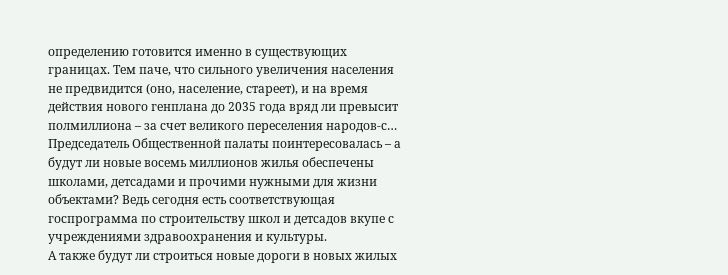определению готовится именно в существующих границах. Тем паче, что сильного увеличения населения не предвидится (оно, население, стареет), и на время действия нового генплана до 2035 года вряд ли превысит полмиллиона – за счет великого переселения народов-с…
Председатель Общественной палаты поинтересовалась – а будут ли новые восемь миллионов жилья обеспечены школами, детсадами и прочими нужными для жизни объектами? Ведь сегодня есть соответствующая госпрограмма по строительству школ и детсадов вкупе с учреждениями здравоохранения и культуры.
А также будут ли строиться новые дороги в новых жилых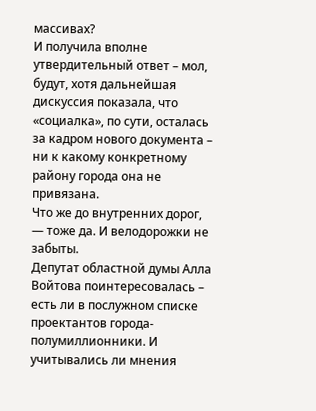массивах?
И получила вполне утвердительный ответ – мол, будут, хотя дальнейшая дискуссия показала, что «социалка», по сути, осталась за кадром нового документа – ни к какому конкретному району города она не привязана.
Что же до внутренних дорог, — тоже да. И велодорожки не забыты.
Депутат областной думы Алла Войтова поинтересовалась – есть ли в послужном списке проектантов города-полумиллионники. И учитывались ли мнения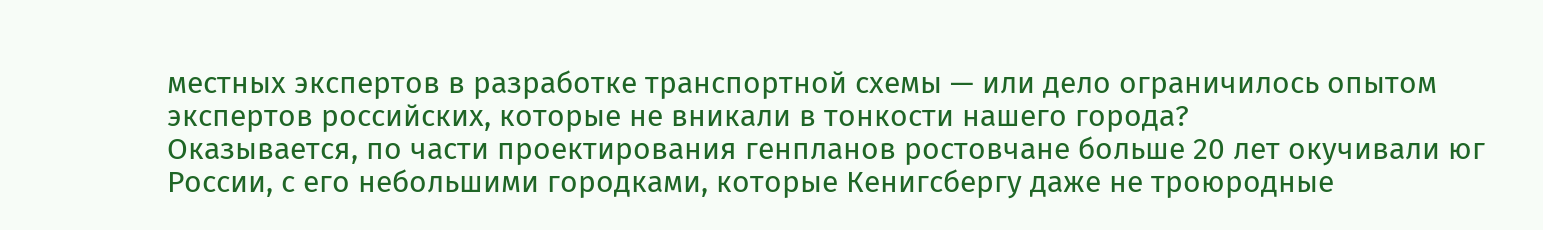местных экспертов в разработке транспортной схемы — или дело ограничилось опытом экспертов российских, которые не вникали в тонкости нашего города?
Оказывается, по части проектирования генпланов ростовчане больше 20 лет окучивали юг России, с его небольшими городками, которые Кенигсбергу даже не троюродные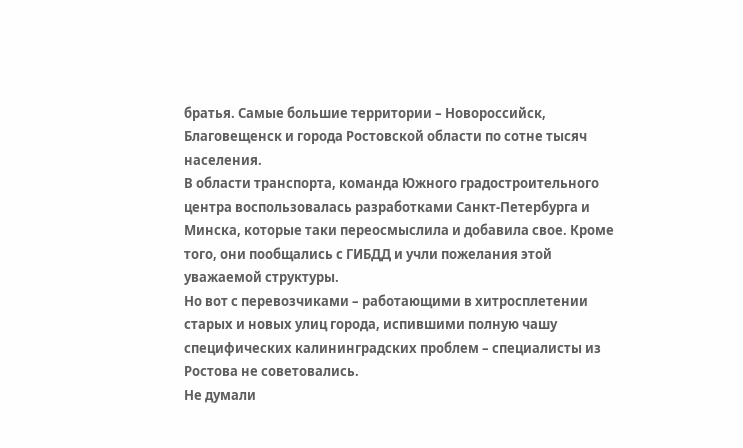братья. Самые большие территории – Новороссийск, Благовещенск и города Ростовской области по сотне тысяч населения.
В области транспорта, команда Южного градостроительного центра воспользовалась разработками Санкт-Петербурга и Минска, которые таки переосмыслила и добавила свое. Кроме того, они пообщались с ГИБДД и учли пожелания этой уважаемой структуры.
Но вот с перевозчиками – работающими в хитросплетении старых и новых улиц города, испившими полную чашу специфических калининградских проблем – специалисты из Ростова не советовались.
Не думали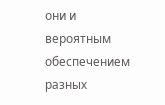они и вероятным обеспечением разных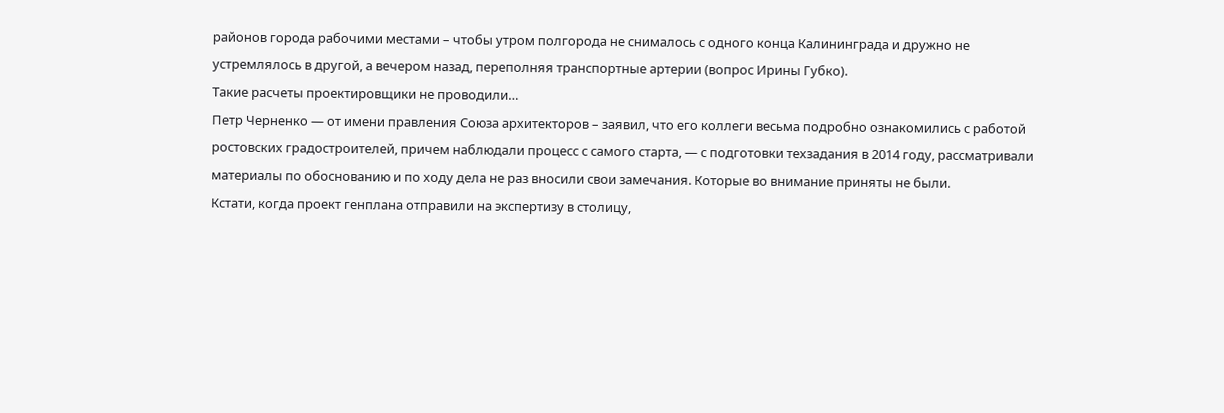районов города рабочими местами – чтобы утром полгорода не снималось с одного конца Калининграда и дружно не устремлялось в другой, а вечером назад, переполняя транспортные артерии (вопрос Ирины Губко).
Такие расчеты проектировщики не проводили…
Петр Черненко — от имени правления Союза архитекторов – заявил, что его коллеги весьма подробно ознакомились с работой ростовских градостроителей, причем наблюдали процесс с самого старта, — с подготовки техзадания в 2014 году, рассматривали материалы по обоснованию и по ходу дела не раз вносили свои замечания. Которые во внимание приняты не были.
Кстати, когда проект генплана отправили на экспертизу в столицу,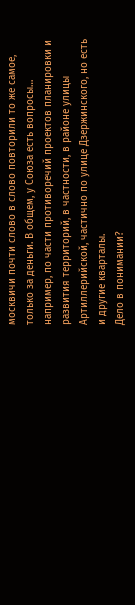москвичи почти слово в слово повторили то же самое, только за деньги. В общем, у Союза есть вопросы… например, по части противоречий проектов планировки и развития территорий, в частности, в районе улицы Артиллерийской, частично по улице Дзержинского, но есть и другие кварталы.
Дело в понимании?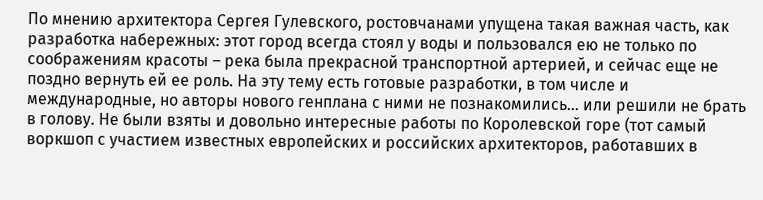По мнению архитектора Сергея Гулевского, ростовчанами упущена такая важная часть, как разработка набережных: этот город всегда стоял у воды и пользовался ею не только по соображениям красоты – река была прекрасной транспортной артерией, и сейчас еще не поздно вернуть ей ее роль. На эту тему есть готовые разработки, в том числе и международные, но авторы нового генплана с ними не познакомились… или решили не брать в голову. Не были взяты и довольно интересные работы по Королевской горе (тот самый воркшоп с участием известных европейских и российских архитекторов, работавших в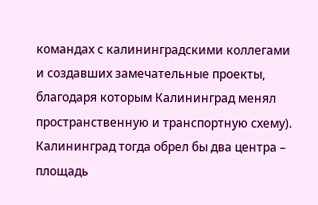командах с калининградскими коллегами и создавших замечательные проекты, благодаря которым Калининград менял пространственную и транспортную схему). Калининград тогда обрел бы два центра – площадь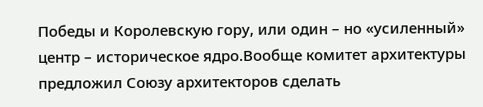Победы и Королевскую гору, или один – но «усиленный» центр – историческое ядро.Вообще комитет архитектуры предложил Союзу архитекторов сделать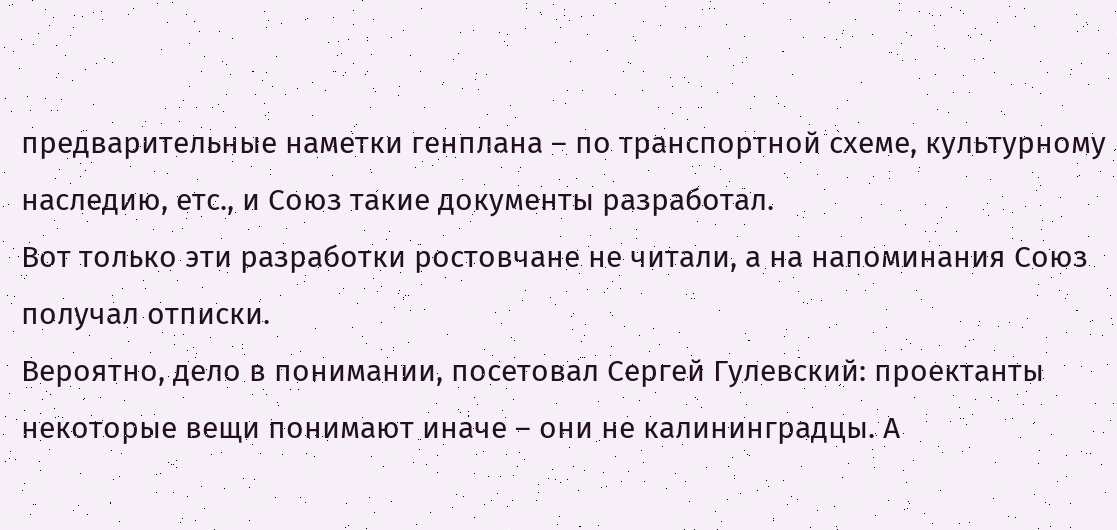предварительные наметки генплана – по транспортной схеме, культурному наследию, етс., и Союз такие документы разработал.
Вот только эти разработки ростовчане не читали, а на напоминания Союз получал отписки.
Вероятно, дело в понимании, посетовал Сергей Гулевский: проектанты некоторые вещи понимают иначе – они не калининградцы. А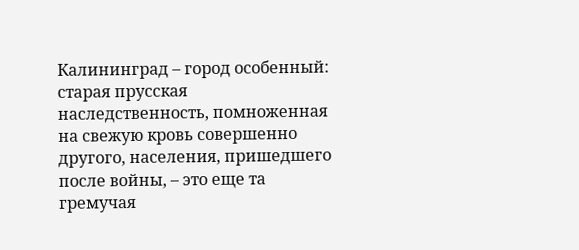Калининград – город особенный: старая прусская наследственность, помноженная на свежую кровь совершенно другого, населения, пришедшего после войны, – это еще та гремучая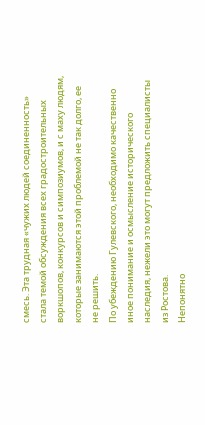смесь. Эта трудная «чужих людей соединенность» стала темой обсуждения всех градостроительных воркшопов, конкурсов и симпозиумов, и с маху людям, которые занимаются этой проблемой не так долго, ее не решить.
По убеждению Гулевского, необходимо качественно иное понимание и осмысление исторического наследия, нежели это могут предложить специалисты из Ростова.
Непонятно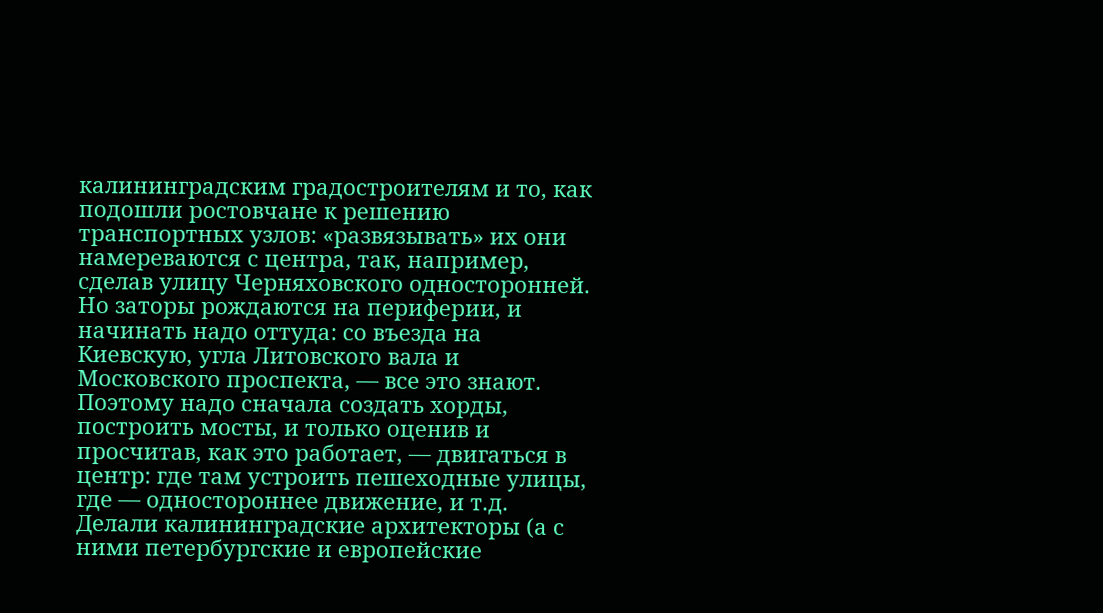калининградским градостроителям и то, как подошли ростовчане к решению транспортных узлов: «развязывать» их они намереваются с центра, так, например, сделав улицу Черняховского односторонней.
Но заторы рождаются на периферии, и начинать надо оттуда: со въезда на Киевскую, угла Литовского вала и Московского проспекта, — все это знают. Поэтому надо сначала создать хорды, построить мосты, и только оценив и просчитав, как это работает, — двигаться в центр: где там устроить пешеходные улицы, где — одностороннее движение, и т.д.
Делали калининградские архитекторы (а с ними петербургские и европейские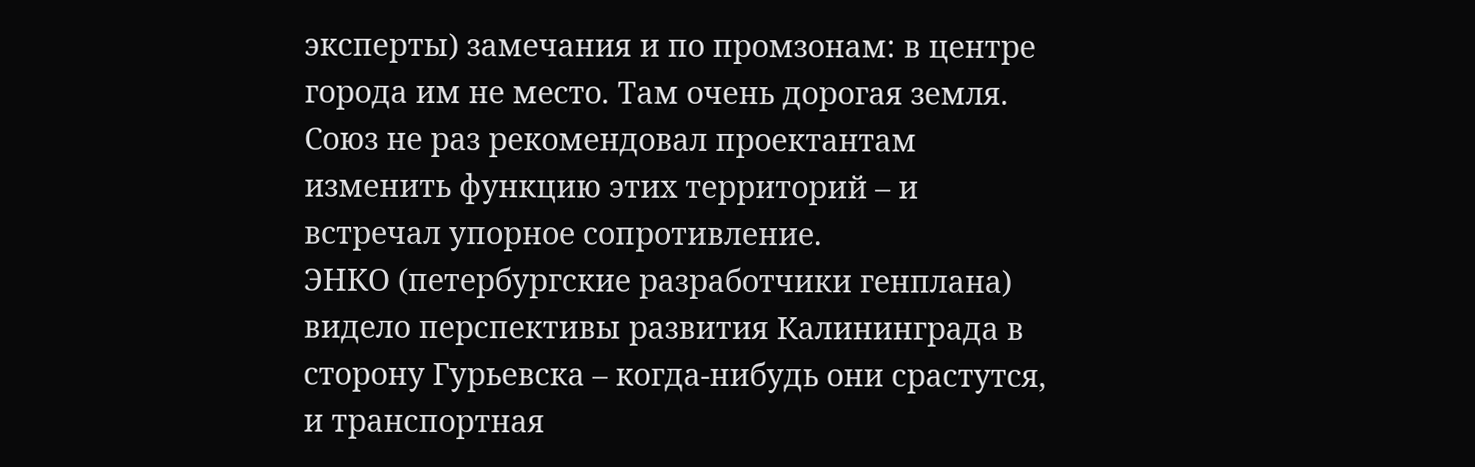эксперты) замечания и по промзонам: в центре города им не место. Там очень дорогая земля. Союз не раз рекомендовал проектантам изменить функцию этих территорий – и встречал упорное сопротивление.
ЭНКО (петербургские разработчики генплана) видело перспективы развития Калининграда в сторону Гурьевска – когда-нибудь они срастутся, и транспортная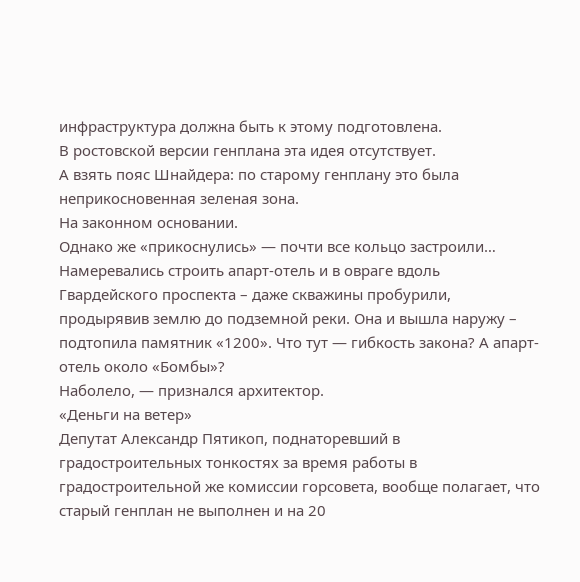инфраструктура должна быть к этому подготовлена.
В ростовской версии генплана эта идея отсутствует.
А взять пояс Шнайдера: по старому генплану это была неприкосновенная зеленая зона.
На законном основании.
Однако же «прикоснулись» — почти все кольцо застроили…
Намеревались строить апарт-отель и в овраге вдоль Гвардейского проспекта – даже скважины пробурили, продырявив землю до подземной реки. Она и вышла наружу – подтопила памятник «1200». Что тут — гибкость закона? А апарт-отель около «Бомбы»?
Наболело, — признался архитектор.
«Деньги на ветер»
Депутат Александр Пятикоп, поднаторевший в градостроительных тонкостях за время работы в градостроительной же комиссии горсовета, вообще полагает, что старый генплан не выполнен и на 20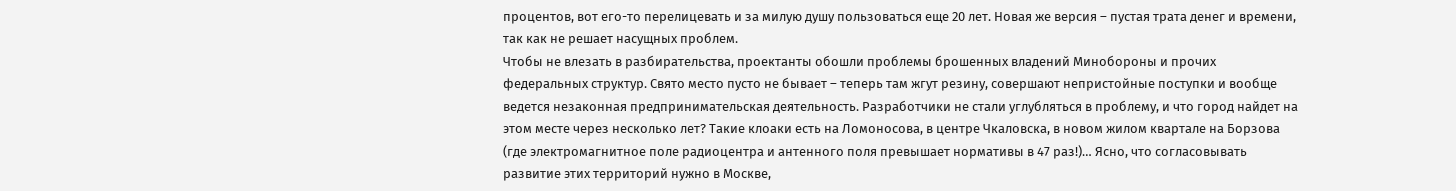процентов, вот его-то перелицевать и за милую душу пользоваться еще 20 лет. Новая же версия – пустая трата денег и времени, так как не решает насущных проблем.
Чтобы не влезать в разбирательства, проектанты обошли проблемы брошенных владений Минобороны и прочих федеральных структур. Свято место пусто не бывает – теперь там жгут резину, совершают непристойные поступки и вообще ведется незаконная предпринимательская деятельность. Разработчики не стали углубляться в проблему, и что город найдет на этом месте через несколько лет? Такие клоаки есть на Ломоносова, в центре Чкаловска, в новом жилом квартале на Борзова (где электромагнитное поле радиоцентра и антенного поля превышает нормативы в 47 раз!)… Ясно, что согласовывать развитие этих территорий нужно в Москве,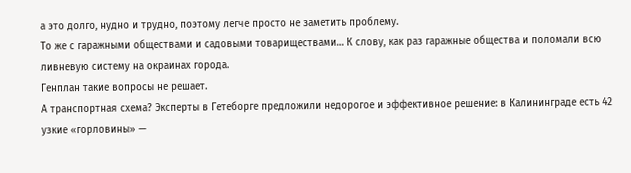а это долго, нудно и трудно, поэтому легче просто не заметить проблему.
То же с гаражными обществами и садовыми товариществами… К слову, как раз гаражные общества и поломали всю ливневую систему на окраинах города.
Генплан такие вопросы не решает.
А транспортная схема? Эксперты в Гетеборге предложили недорогое и эффективное решение: в Калининграде есть 42 узкие «горловины» —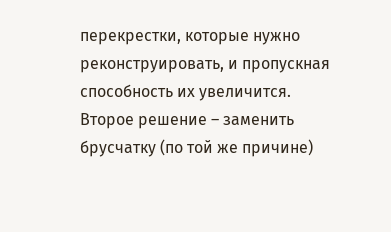перекрестки, которые нужно реконструировать, и пропускная способность их увеличится.
Второе решение – заменить брусчатку (по той же причине)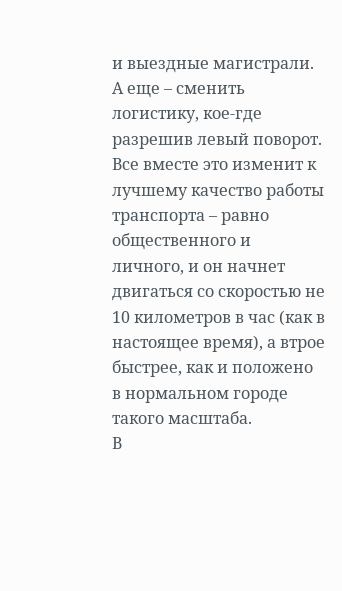и выездные магистрали. А еще – сменить логистику, кое-где разрешив левый поворот. Все вместе это изменит к лучшему качество работы транспорта – равно общественного и личного, и он начнет двигаться со скоростью не 10 километров в час (как в настоящее время), а втрое быстрее, как и положено в нормальном городе такого масштаба.
В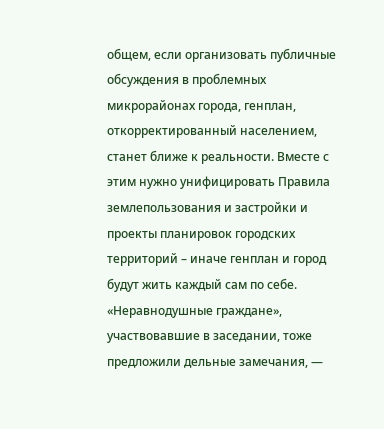общем, если организовать публичные обсуждения в проблемных микрорайонах города, генплан, откорректированный населением, станет ближе к реальности. Вместе с этим нужно унифицировать Правила землепользования и застройки и проекты планировок городских территорий – иначе генплан и город будут жить каждый сам по себе.
«Неравнодушные граждане», участвовавшие в заседании, тоже предложили дельные замечания, —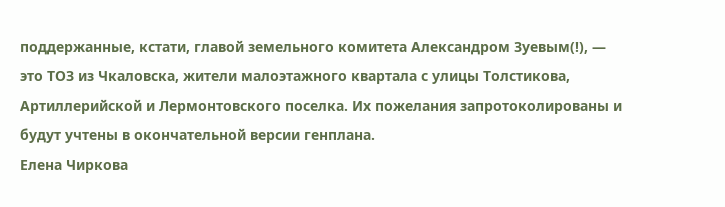поддержанные, кстати, главой земельного комитета Александром Зуевым(!), — это ТОЗ из Чкаловска, жители малоэтажного квартала с улицы Толстикова, Артиллерийской и Лермонтовского поселка. Их пожелания запротоколированы и будут учтены в окончательной версии генплана.
Елена Чиркова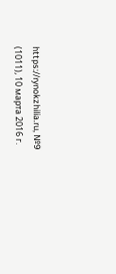https://rynokzhilia.ru, №9 (1011), 10 марта 2016 г.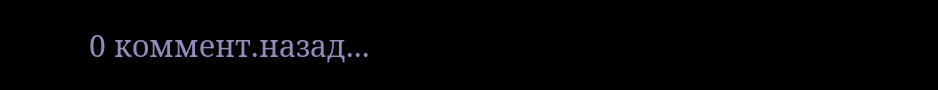0 коммент.назад...